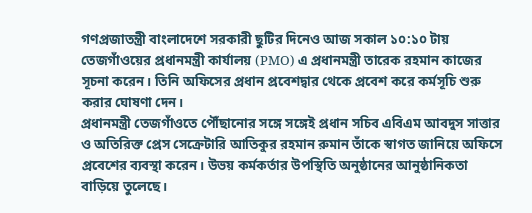গণপ্রজাতন্ত্রী বাংলাদেশে সরকারী ছুটির দিনেও আজ সকাল ১০:১০ টায় তেজগাঁওয়ের প্রধানমন্ত্রী কার্যালয় (PMO) এ প্রধানমন্ত্রী তারেক রহমান কাজের সূচনা করেন। তিনি অফিসের প্রধান প্রবেশদ্বার থেকে প্রবেশ করে কর্মসূচি শুরু করার ঘোষণা দেন।
প্রধানমন্ত্রী তেজগাঁওতে পৌঁছানোর সঙ্গে সঙ্গেই প্রধান সচিব এবিএম আবদুস সাত্তার ও অতিরিক্ত প্রেস সেক্রেটারি আতিকুর রহমান রুমান তাঁকে স্বাগত জানিয়ে অফিসে প্রবেশের ব্যবস্থা করেন। উভয় কর্মকর্তার উপস্থিতি অনুষ্ঠানের আনুষ্ঠানিকতা বাড়িয়ে তুলেছে।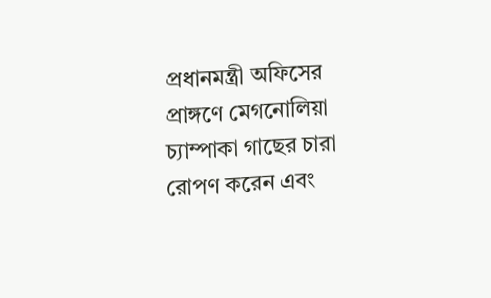প্রধানমন্ত্রী অফিসের প্রাঙ্গণে মেগনোলিয়া চ্যাম্পাকা গাছের চারা রোপণ করেন এবং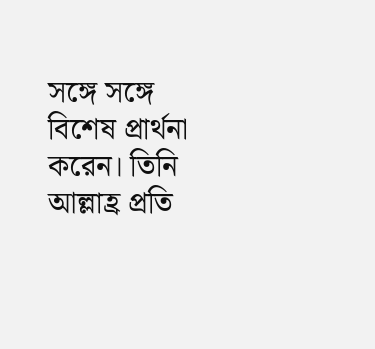সঙ্গে সঙ্গে বিশেষ প্রার্থনা করেন। তিনি আল্লাহ্র প্রতি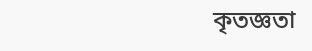কৃতজ্ঞতা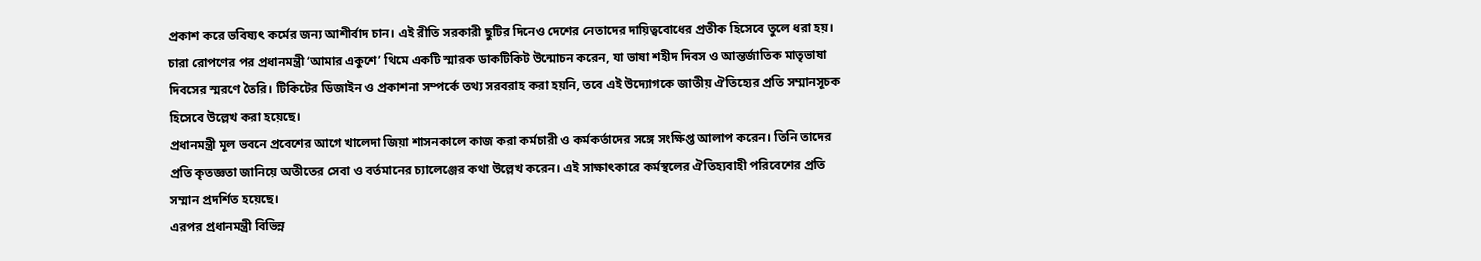প্রকাশ করে ভবিষ্যৎ কর্মের জন্য আশীর্বাদ চান। এই রীতি সরকারী ছুটির দিনেও দেশের নেতাদের দায়িত্ববোধের প্রতীক হিসেবে তুলে ধরা হয়।
চারা রোপণের পর প্রধানমন্ত্রী ‘আমার একুশে’ থিমে একটি স্মারক ডাকটিকিট উন্মোচন করেন, যা ভাষা শহীদ দিবস ও আন্তর্জাতিক মাতৃভাষা দিবসের স্মরণে তৈরি। টিকিটের ডিজাইন ও প্রকাশনা সম্পর্কে তথ্য সরবরাহ করা হয়নি, তবে এই উদ্যোগকে জাতীয় ঐতিহ্যের প্রতি সম্মানসূচক হিসেবে উল্লেখ করা হয়েছে।
প্রধানমন্ত্রী মূল ভবনে প্রবেশের আগে খালেদা জিয়া শাসনকালে কাজ করা কর্মচারী ও কর্মকর্তাদের সঙ্গে সংক্ষিপ্ত আলাপ করেন। তিনি তাদের প্রতি কৃতজ্ঞতা জানিয়ে অতীতের সেবা ও বর্তমানের চ্যালেঞ্জের কথা উল্লেখ করেন। এই সাক্ষাৎকারে কর্মস্থলের ঐতিহ্যবাহী পরিবেশের প্রতি সম্মান প্রদর্শিত হয়েছে।
এরপর প্রধানমন্ত্রী বিভিন্ন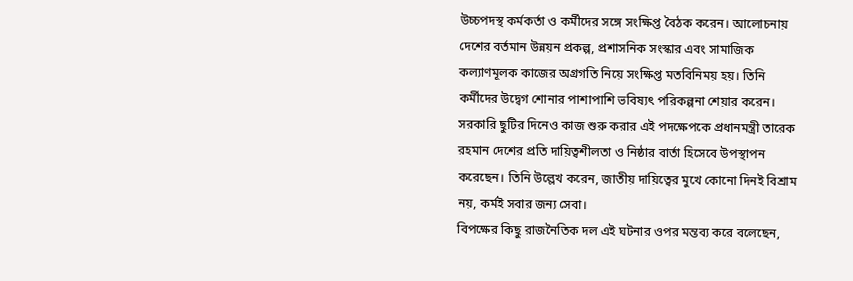উচ্চপদস্থ কর্মকর্তা ও কর্মীদের সঙ্গে সংক্ষিপ্ত বৈঠক করেন। আলোচনায় দেশের বর্তমান উন্নয়ন প্রকল্প, প্রশাসনিক সংস্কার এবং সামাজিক কল্যাণমূলক কাজের অগ্রগতি নিয়ে সংক্ষিপ্ত মতবিনিময় হয়। তিনি কর্মীদের উদ্বেগ শোনার পাশাপাশি ভবিষ্যৎ পরিকল্পনা শেয়ার করেন।
সরকারি ছুটির দিনেও কাজ শুরু করার এই পদক্ষেপকে প্রধানমন্ত্রী তারেক রহমান দেশের প্রতি দায়িত্বশীলতা ও নিষ্ঠার বার্তা হিসেবে উপস্থাপন করেছেন। তিনি উল্লেখ করেন, জাতীয় দায়িত্বের মুখে কোনো দিনই বিশ্রাম নয়, কর্মই সবার জন্য সেবা।
বিপক্ষের কিছু রাজনৈতিক দল এই ঘটনার ওপর মন্তব্য করে বলেছেন,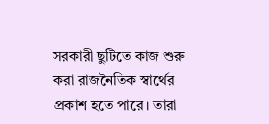সরকারী ছুটিতে কাজ শুরু করা রাজনৈতিক স্বার্থের প্রকাশ হতে পারে। তারা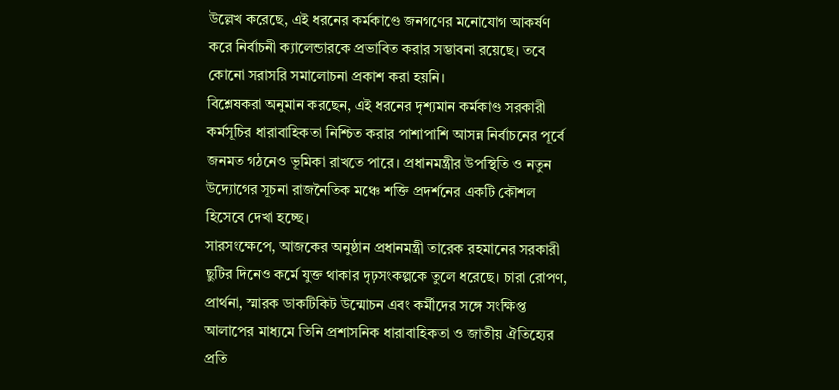উল্লেখ করেছে, এই ধরনের কর্মকাণ্ডে জনগণের মনোযোগ আকর্ষণ করে নির্বাচনী ক্যালেন্ডারকে প্রভাবিত করার সম্ভাবনা রয়েছে। তবে কোনো সরাসরি সমালোচনা প্রকাশ করা হয়নি।
বিশ্লেষকরা অনুমান করছেন, এই ধরনের দৃশ্যমান কর্মকাণ্ড সরকারী কর্মসূচির ধারাবাহিকতা নিশ্চিত করার পাশাপাশি আসন্ন নির্বাচনের পূর্বে জনমত গঠনেও ভূমিকা রাখতে পারে। প্রধানমন্ত্রীর উপস্থিতি ও নতুন উদ্যোগের সূচনা রাজনৈতিক মঞ্চে শক্তি প্রদর্শনের একটি কৌশল হিসেবে দেখা হচ্ছে।
সারসংক্ষেপে, আজকের অনুষ্ঠান প্রধানমন্ত্রী তারেক রহমানের সরকারী ছুটির দিনেও কর্মে যুক্ত থাকার দৃঢ়সংকল্পকে তুলে ধরেছে। চারা রোপণ, প্রার্থনা, স্মারক ডাকটিকিট উন্মোচন এবং কর্মীদের সঙ্গে সংক্ষিপ্ত আলাপের মাধ্যমে তিনি প্রশাসনিক ধারাবাহিকতা ও জাতীয় ঐতিহ্যের প্রতি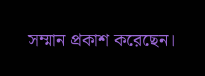সম্মান প্রকাশ করেছেন।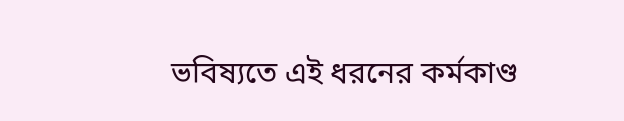ভবিষ্যতে এই ধরনের কর্মকাণ্ড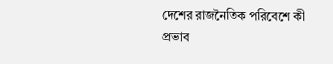দেশের রাজনৈতিক পরিবেশে কী প্রভাব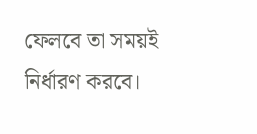ফেলবে তা সময়ই নির্ধারণ করবে।